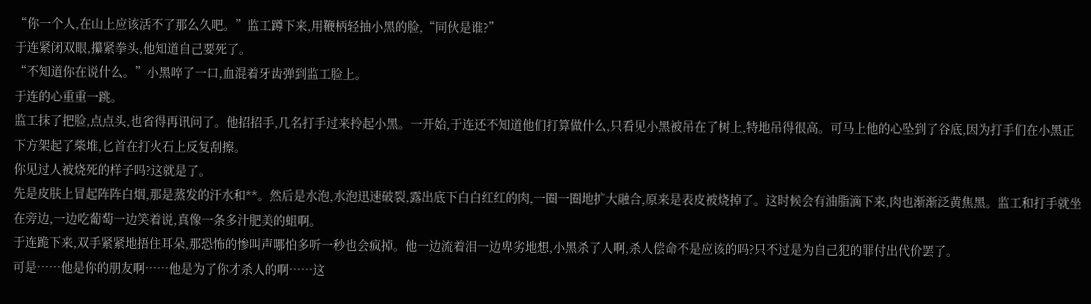“你一个人,在山上应该活不了那么久吧。”监工蹲下来,用鞭柄轻抽小黑的脸,“同伙是谁?”
于连紧闭双眼,攥紧拳头,他知道自己要死了。
“不知道你在说什么。”小黑啐了一口,血混着牙齿弹到监工脸上。
于连的心重重一跳。
监工抹了把脸,点点头,也省得再讯问了。他招招手,几名打手过来拎起小黑。一开始,于连还不知道他们打算做什么,只看见小黑被吊在了树上,特地吊得很高。可马上他的心坠到了谷底,因为打手们在小黑正下方架起了柴堆,匕首在打火石上反复刮擦。
你见过人被烧死的样子吗?这就是了。
先是皮肤上冒起阵阵白烟,那是蒸发的汗水和**。然后是水泡,水泡迅速破裂,露出底下白白红红的肉,一圈一圈地扩大融合,原来是表皮被烧掉了。这时候会有油脂滴下来,肉也渐渐泛黄焦黑。监工和打手就坐在旁边,一边吃葡萄一边笑着说,真像一条多汁肥美的蛆啊。
于连跪下来,双手紧紧地捂住耳朵,那恐怖的惨叫声哪怕多听一秒也会疯掉。他一边流着泪一边卑劣地想,小黑杀了人啊,杀人偿命不是应该的吗?只不过是为自己犯的罪付出代价罢了。
可是……他是你的朋友啊……他是为了你才杀人的啊……这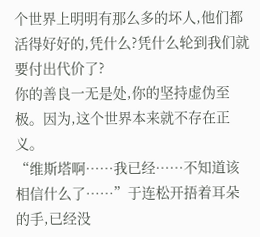个世界上明明有那么多的坏人,他们都活得好好的,凭什么?凭什么轮到我们就要付出代价了?
你的善良一无是处,你的坚持虚伪至极。因为,这个世界本来就不存在正义。
“维斯塔啊……我已经……不知道该相信什么了……”于连松开捂着耳朵的手,已经没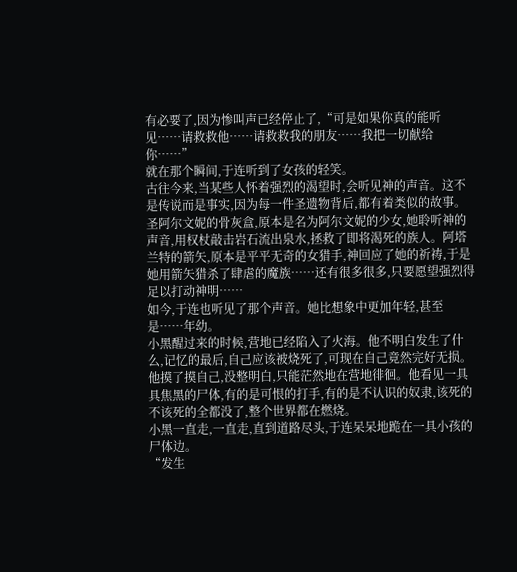有必要了,因为惨叫声已经停止了,“可是如果你真的能听见……请救救他……请救救我的朋友……我把一切献给你……”
就在那个瞬间,于连听到了女孩的轻笑。
古往今来,当某些人怀着强烈的渴望时,会听见神的声音。这不是传说而是事实,因为每一件圣遗物背后,都有着类似的故事。圣阿尔文妮的骨灰盒,原本是名为阿尔文妮的少女,她聆听神的声音,用权杖敲击岩石流出泉水,拯救了即将渴死的族人。阿塔兰特的箭矢,原本是平平无奇的女猎手,神回应了她的祈祷,于是她用箭矢猎杀了肆虐的魔族……还有很多很多,只要愿望强烈得足以打动神明……
如今,于连也听见了那个声音。她比想象中更加年轻,甚至是……年幼。
小黑醒过来的时候,营地已经陷入了火海。他不明白发生了什么,记忆的最后,自己应该被烧死了,可现在自己竟然完好无损。他摸了摸自己,没整明白,只能茫然地在营地徘徊。他看见一具具焦黑的尸体,有的是可恨的打手,有的是不认识的奴隶,该死的不该死的全都没了,整个世界都在燃烧。
小黑一直走,一直走,直到道路尽头,于连呆呆地跪在一具小孩的尸体边。
“发生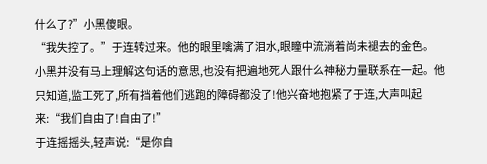什么了?”小黑傻眼。
“我失控了。”于连转过来。他的眼里噙满了泪水,眼瞳中流淌着尚未褪去的金色。
小黑并没有马上理解这句话的意思,也没有把遍地死人跟什么神秘力量联系在一起。他只知道,监工死了,所有挡着他们逃跑的障碍都没了!他兴奋地抱紧了于连,大声叫起来:“我们自由了!自由了!”
于连摇摇头,轻声说:“是你自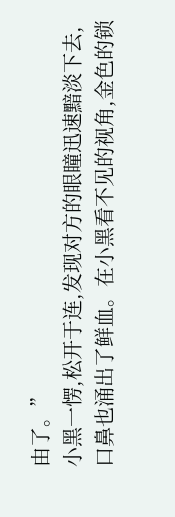由了。”
小黑一愣,松开于连,发现对方的眼瞳迅速黯淡下去,口鼻也涌出了鲜血。在小黑看不见的视角,金色的锁